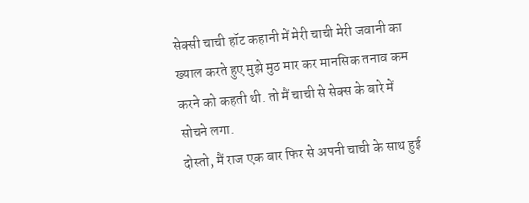सेक्सी चाची हॉट कहानी में मेरी चाची मेरी जवानी का ख्याल करते हुए मुझे मुठ मार कर मानसिक तनाव कम करने को कहती थी. तो मैं चाची से सेक्स के बारे में सोचने लगा.
दोस्तो, मैं राज एक बार फिर से अपनी चाची के साथ हुई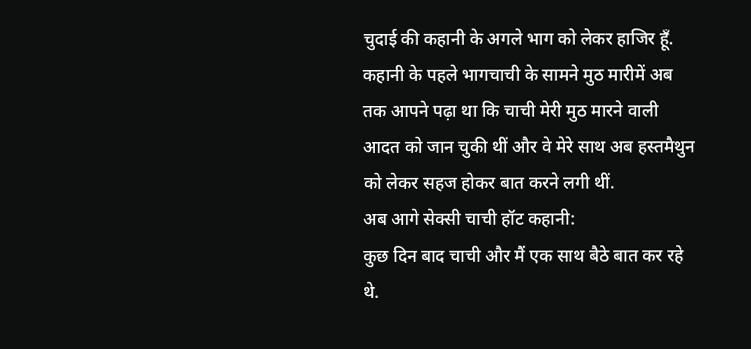चुदाई की कहानी के अगले भाग को लेकर हाजिर हूँ.
कहानी के पहले भागचाची के सामने मुठ मारीमें अब तक आपने पढ़ा था कि चाची मेरी मुठ मारने वाली आदत को जान चुकी थीं और वे मेरे साथ अब हस्तमैथुन को लेकर सहज होकर बात करने लगी थीं.
अब आगे सेक्सी चाची हॉट कहानी:
कुछ दिन बाद चाची और मैं एक साथ बैठे बात कर रहे थे.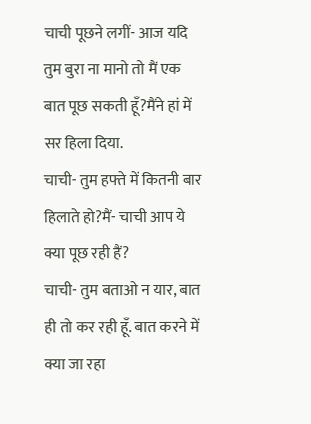चाची पूछने लगीं- आज यदि तुम बुरा ना मानो तो मैं एक बात पूछ सकती हूँ?मैंने हां में सर हिला दिया.
चाची- तुम हफ्ते में कितनी बार हिलाते हो?मैं- चाची आप ये क्या पूछ रही हैं?
चाची- तुम बताओ न यार, बात ही तो कर रही हूँ. बात करने में क्या जा रहा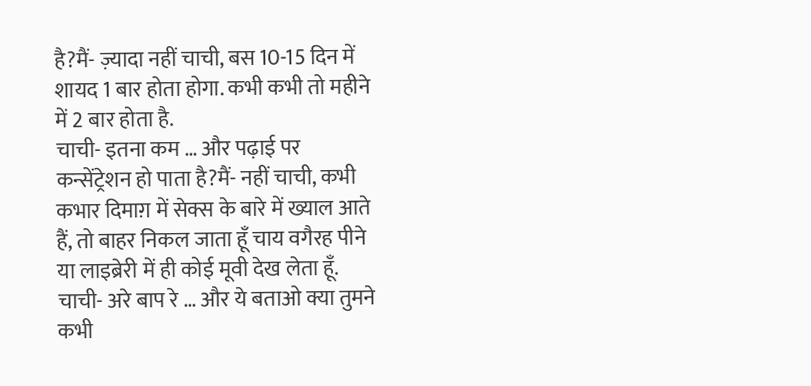है?मैं- ज़्यादा नहीं चाची, बस 10-15 दिन में शायद 1 बार होता होगा. कभी कभी तो महीने में 2 बार होता है.
चाची- इतना कम … और पढ़ाई पर कन्सेंट्रेशन हो पाता है?मैं- नहीं चाची, कभी कभार दिमाग़ में सेक्स के बारे में ख्याल आते हैं, तो बाहर निकल जाता हूँ चाय वगैरह पीने या लाइब्रेरी में ही कोई मूवी देख लेता हूँ.
चाची- अरे बाप रे … और ये बताओ क्या तुमने कभी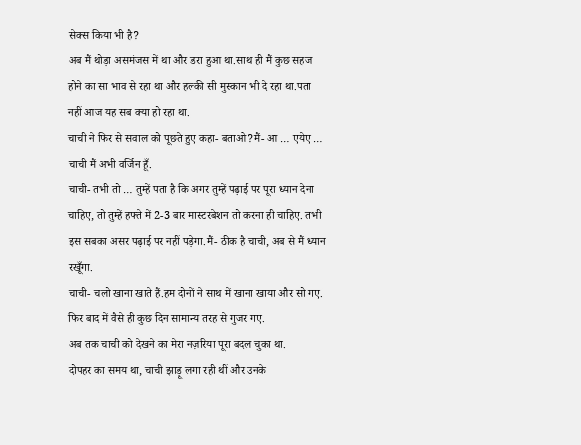सेक्स किया भी है?
अब मैं थोड़ा असमंजस में था और डरा हुआ था.साथ ही मैं कुछ सहज होने का सा भाव से रहा था और हल्की सी मुस्कान भी दे रहा था.पता नहीं आज यह सब क्या हो रहा था.
चाची ने फिर से सवाल को पूछते हुए कहा- बताओ?मैं- आ … एयेए … चाची मैं अभी वर्जिन हूँ.
चाची- तभी तो … तुम्हें पता है कि अगर तुम्हें पढ़ाई पर पूरा ध्यान देना चाहिए, तो तुम्हें हफ्ते में 2-3 बार मास्टरबेशन तो करना ही चाहिए. तभी इस सबका असर पढ़ाई पर नहीं पड़ेगा.मैं- ठीक है चाची, अब से मैं ध्यान रखूँगा.
चाची- चलो खाना खाते हैं.हम दोनों ने साथ में खाना खाया और सो गए.
फिर बाद में वैसे ही कुछ दिन सामान्य तरह से गुजर गए.
अब तक चाची को देखने का मेरा नज़रिया पूरा बदल चुका था.
दोपहर का समय था, चाची झाड़ू लगा रही थीं और उनके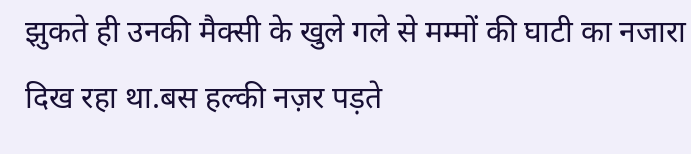झुकते ही उनकी मैक्सी के खुले गले से मम्मों की घाटी का नजारा दिख रहा था.बस हल्की नज़र पड़ते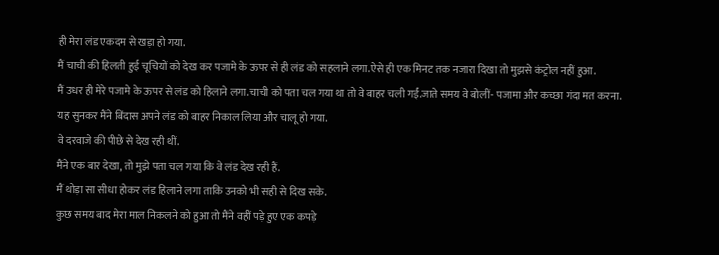ही मेरा लंड एकदम से खड़ा हो गया.
मैं चाची की हिलती हुई चूचियों को देख कर पजामे के ऊपर से ही लंड को सहलाने लगा.ऐसे ही एक मिनट तक नजारा दिखा तो मुझसे कंट्रोल नहीं हुआ.
मैं उधर ही मेरे पजामे के ऊपर से लंड को हिलाने लगा.चाची को पता चल गया था तो वे बाहर चली गईं.जाते समय वे बोलीं- पजामा और कच्छा गंदा मत करना.
यह सुनकर मैंने बिंदास अपने लंड को बाहर निकाल लिया और चालू हो गया.
वे दरवाजे की पीछे से देख रही थीं.
मैंने एक बार देखा, तो मुझे पता चल गया कि वे लंड देख रही हैं.
मैं थोड़ा सा सीधा होकर लंड हिलाने लगा ताकि उनको भी सही से दिख सके.
कुछ समय बाद मेरा माल निकलने को हुआ तो मैंने वहीं पड़े हुए एक कपड़े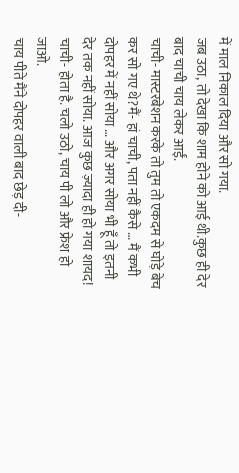में माल निकाल दिया और सो गया.
जब उठा, तो देखा कि शाम होने को आई थी.कुछ ही देर बाद चाची चाय लेकर आईं.
चाची- मास्टरबेशन करके तो तुम तो एकदम से घोड़े बेच कर सो गए थे?मैं- हां चाची, पता नहीं कैसे … मैं कभी दोपहर में नहीं सोया … और अगर सोया भी हूँ तो इतनी देर तक नहीं सोया. आज कुछ ज़्यादा ही हो गया शायद!
चाची- होता है. चलो उठो, चाय पी लो और फ्रेश हो जाओ.
चाय पीते मैंने दोपहर वाली बाद छेड़ दी-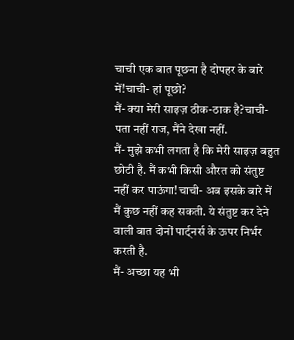चाची एक बात पूछना है दोपहर के बारे में!चाची- हां पूछो?
मैं- क्या मेरी साइज़ ठीक-ठाक है?चाची- पता नहीं राज, मैंने देखा नहीं.
मैं- मुझे कभी लगता है कि मेरी साइज़ बहुत छोटी है. मैं कभी किसी औरत को संतुष्ट नहीं कर पाऊंगा!चाची- अब इसके बारे में मैं कुछ नहीं कह सकती. ये संतुष्ट कर देने वाली बात दोनों पार्ट्नर्स के ऊपर निर्भर करती है.
मैं- अच्छा यह भी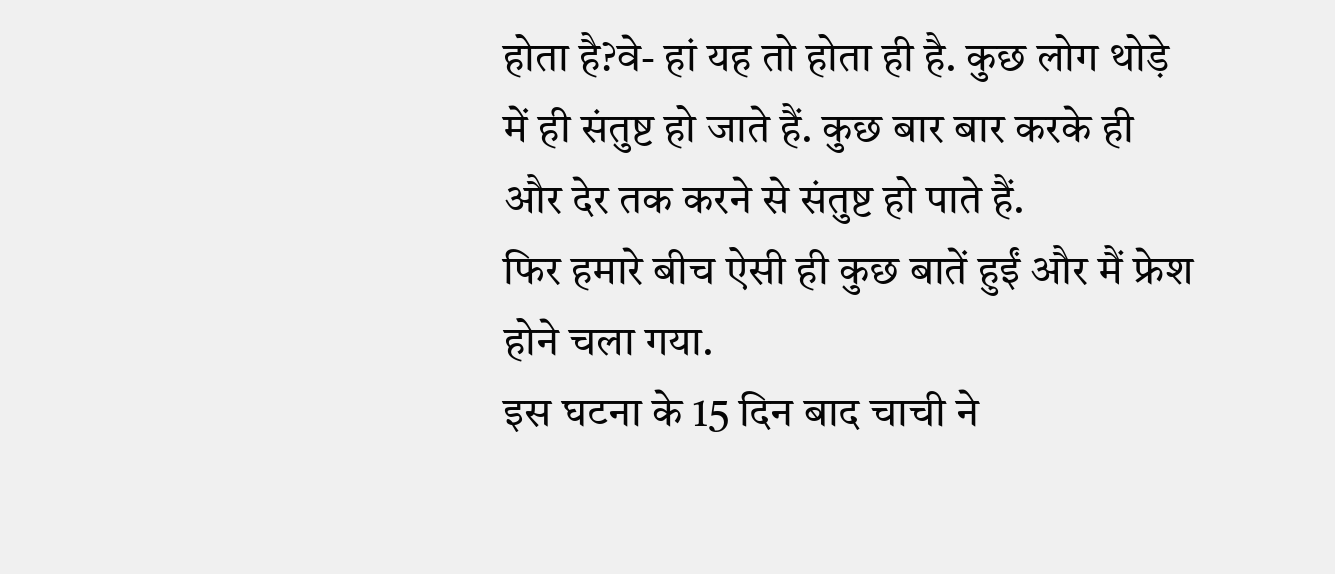होता है?वे- हां यह तो होता ही है. कुछ लोग थोड़े में ही संतुष्ट हो जाते हैं. कुछ बार बार करके ही और देर तक करने से संतुष्ट हो पाते हैं.
फिर हमारे बीच ऐसी ही कुछ बातें हुईं और मैं फ्रेश होने चला गया.
इस घटना के 15 दिन बाद चाची ने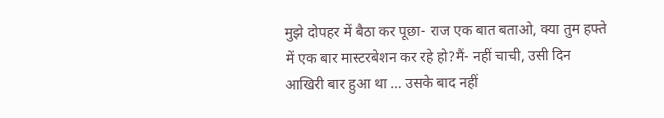मुझे दोपहर में बैठा कर पूछा- राज एक बात बताओ, क्या तुम हफ्ते में एक बार मास्टरबेशन कर रहे हो?मैं- नहीं चाची, उसी दिन आखिरी बार हुआ था … उसके बाद नहीं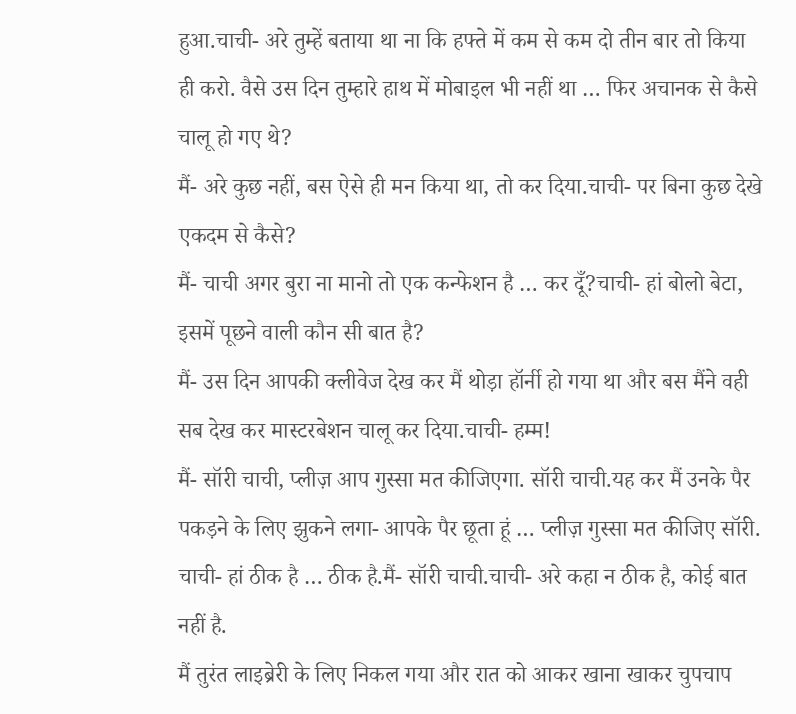हुआ.चाची- अरे तुम्हें बताया था ना कि हफ्ते में कम से कम दो तीन बार तो किया ही करो. वैसे उस दिन तुम्हारे हाथ में मोबाइल भी नहीं था … फिर अचानक से कैसे चालू हो गए थे?
मैं- अरे कुछ नहीं, बस ऐसे ही मन किया था, तो कर दिया.चाची- पर बिना कुछ देखे एकदम से कैसे?
मैं- चाची अगर बुरा ना मानो तो एक कन्फेशन है … कर दूँ?चाची- हां बोलो बेटा, इसमें पूछने वाली कौन सी बात है?
मैं- उस दिन आपकी क्लीवेज देख कर मैं थोड़ा हॉर्नी हो गया था और बस मैंने वही सब देख कर मास्टरबेशन चालू कर दिया.चाची- हम्म!
मैं- सॉरी चाची, प्लीज़ आप गुस्सा मत कीजिएगा. सॉरी चाची.यह कर मैं उनके पैर पकड़ने के लिए झुकने लगा- आपके पैर छूता हूं … प्लीज़ गुस्सा मत कीजिए सॉरी.
चाची- हां ठीक है … ठीक है.मैं- सॉरी चाची.चाची- अरे कहा न ठीक है, कोई बात नहीं है.
मैं तुरंत लाइब्रेरी के लिए निकल गया और रात को आकर खाना खाकर चुपचाप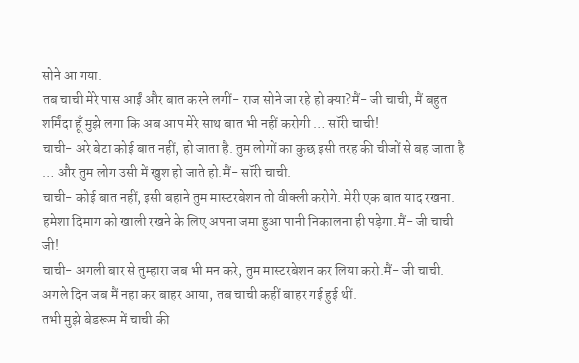सोने आ गया.
तब चाची मेरे पास आईं और बात करने लगीं- राज सोने जा रहे हो क्या?मैं- जी चाची, मैं बहुत शर्मिंदा हूँ मुझे लगा कि अब आप मेरे साथ बात भी नहीं करोगी … सॉरी चाची!
चाची- अरे बेटा कोई बात नहीं, हो जाता है. तुम लोगों का कुछ इसी तरह की चीजों से बह जाता है … और तुम लोग उसी में खुश हो जाते हो.मैं- सॉरी चाची.
चाची- कोई बात नहीं, इसी बहाने तुम मास्टरबेशन तो वीक्ली करोगे. मेरी एक बात याद रखना. हमेशा दिमाग को खाली रखने के लिए अपना जमा हुआ पानी निकालना ही पड़ेगा.मैं- जी चाची जी!
चाची- अगली बार से तुम्हारा जब भी मन करे, तुम मास्टरबेशन कर लिया करो.मैं- जी चाची.
अगले दिन जब मैं नहा कर बाहर आया, तब चाची कहीं बाहर गई हुई थीं.
तभी मुझे बेडरूम में चाची की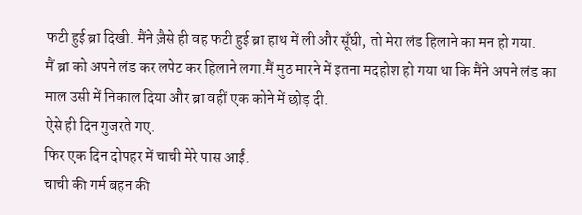फटी हुई ब्रा दिखी. मैंने ज़ैसे ही वह फटी हुई ब्रा हाथ में ली और सूँघी, तो मेरा लंड हिलाने का मन हो गया.
मैं ब्रा को अपने लंड कर लपेट कर हिलाने लगा.मैं मुठ मारने में इतना मदहोश हो गया था कि मैंने अपने लंड का माल उसी में निकाल दिया और ब्रा वहीं एक कोने में छोड़ दी.
ऐसे ही दिन गुजरते गए.
फिर एक दिन दोपहर में चाची मेरे पास आईं.
चाची की गर्म बहन की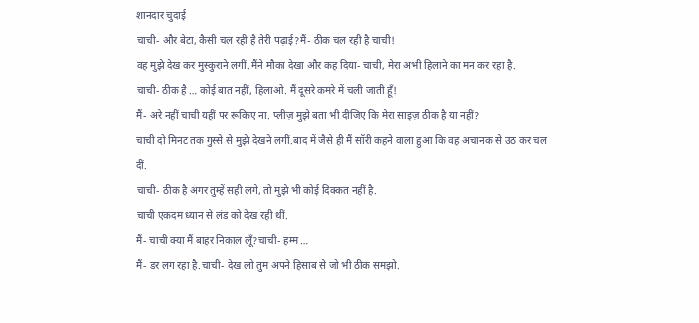शानदार चुदाई
चाची- और बेटा, कैसी चल रही है तेरी पढ़ाई?मैं- ठीक चल रही है चाची!
वह मुझे देख कर मुस्कुराने लगीं.मैंने मौका देखा और कह दिया- चाची, मेरा अभी हिलाने का मन कर रहा है.
चाची- ठीक है … कोई बात नहीं, हिलाओ. मैं दूसरे कमरे में चली जाती हूँ!
मैं- अरे नहीं चाची यहीं पर रूकिए ना. प्लीज़ मुझे बता भी दीजिए कि मेरा साइज़ ठीक है या नहीं?
चाची दो मिनट तक गुस्से से मुझे देखने लगीं.बाद में जैसे ही मैं सॉरी कहने वाला हुआ कि वह अचानक से उठ कर चल दीं.
चाची- ठीक है अगर तुम्हें सही लगे, तो मुझे भी कोई दिक्कत नहीं है.
चाची एकदम ध्यान से लंड को देख रही थीं.
मैं- चाची क्या मैं बाहर निकाल लूँ?चाची- हम्म …
मैं- डर लग रहा है.चाची- देख लो तुम अपने हिसाब से जो भी ठीक समझो.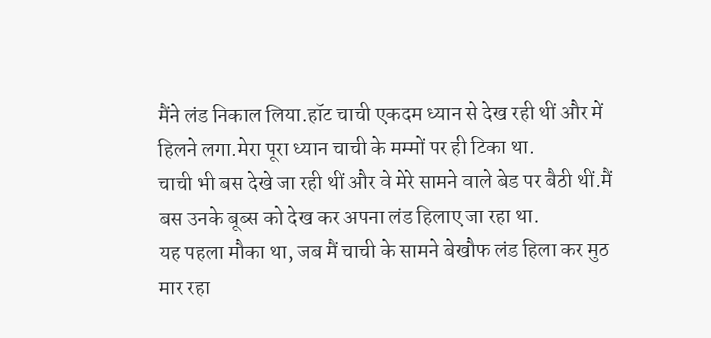मैंने लंड निकाल लिया.हॉट चाची एकदम ध्यान से देख रही थीं और में हिलने लगा.मेरा पूरा ध्यान चाची के मम्मों पर ही टिका था.
चाची भी बस देखे जा रही थीं और वे मेरे सामने वाले बेड पर बैठी थीं.मैं बस उनके बूब्स को देख कर अपना लंड हिलाए जा रहा था.
यह पहला मौका था, जब मैं चाची के सामने बेखौफ लंड हिला कर मुठ मार रहा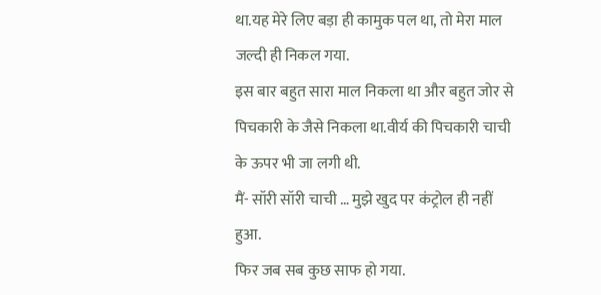था.यह मेरे लिए बड़ा ही कामुक पल था, तो मेरा माल जल्दी ही निकल गया.
इस बार बहुत सारा माल निकला था और बहुत जोर से पिचकारी के जैसे निकला था.वीर्य की पिचकारी चाची के ऊपर भी जा लगी थी.
मैं- सॉरी सॉरी चाची … मुझे खुद पर कंट्रोल ही नहीं हुआ.
फिर जब सब कुछ साफ हो गया.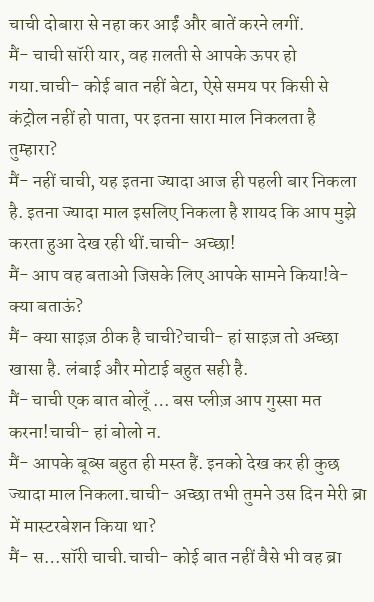चाची दोबारा से नहा कर आईं और बातें करने लगीं.
मैं- चाची सॉरी यार, वह ग़लती से आपके ऊपर हो गया.चाची- कोई बात नहीं बेटा, ऐसे समय पर किसी से कंट्रोल नहीं हो पाता, पर इतना सारा माल निकलता है तुम्हारा?
मैं- नहीं चाची, यह इतना ज्यादा आज ही पहली बार निकला है. इतना ज्यादा माल इसलिए निकला है शायद कि आप मुझे करता हुआ देख रही थीं.चाची- अच्छा!
मैं- आप वह बताओ जिसके लिए आपके सामने किया!वे- क्या बताऊं?
मैं- क्या साइज़ ठीक है चाची?चाची- हां साइज़ तो अच्छा खासा है. लंबाई और मोटाई बहुत सही है.
मैं- चाची एक बात बोलूँ … बस प्लीज़ आप गुस्सा मत करना!चाची- हां बोलो न.
मैं- आपके बूब्स बहुत ही मस्त हैं. इनको देख कर ही कुछ ज्यादा माल निकला.चाची- अच्छा तभी तुमने उस दिन मेरी ब्रा में मास्टरबेशन किया था?
मैं- स…सॉरी चाची.चाची- कोई बात नहीं वैसे भी वह ब्रा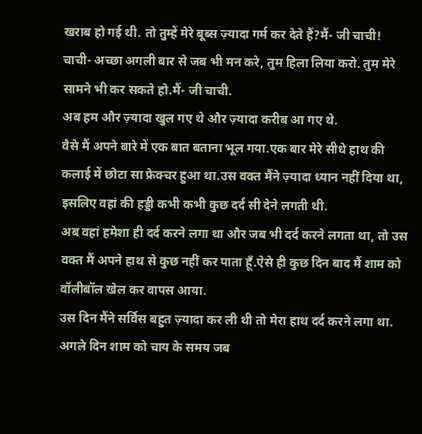खराब हो गई थी. तो तुम्हें मेरे बूब्स ज़्यादा गर्म कर देते हैं?मैं- जी चाची!
चाची- अच्छा अगली बार से जब भी मन करे, तुम हिला लिया करो. तुम मेरे सामने भी कर सकते हो.मैं- जी चाची.
अब हम और ज़्यादा खुल गए थे और ज़्यादा करीब आ गए थे.
वैसे मैं अपने बारे में एक बात बताना भूल गया.एक बार मेरे सीधे हाथ की कलाई में छोटा सा फ्रेक्चर हुआ था.उस वक्त मैंने ज़्यादा ध्यान नहीं दिया था, इसलिए वहां की हड्डी कभी कभी कुछ दर्द सी देने लगती थी.
अब वहां हमेशा ही दर्द करने लगा था और जब भी दर्द करने लगता था, तो उस वक्त मैं अपने हाथ से कुछ नहीं कर पाता हूँ.ऐसे ही कुछ दिन बाद मैं शाम को वॉलीबॉल खेल कर वापस आया.
उस दिन मैंने सर्विस बहुत ज़्यादा कर ली थी तो मेरा हाथ दर्द करने लगा था.
अगले दिन शाम को चाय के समय जब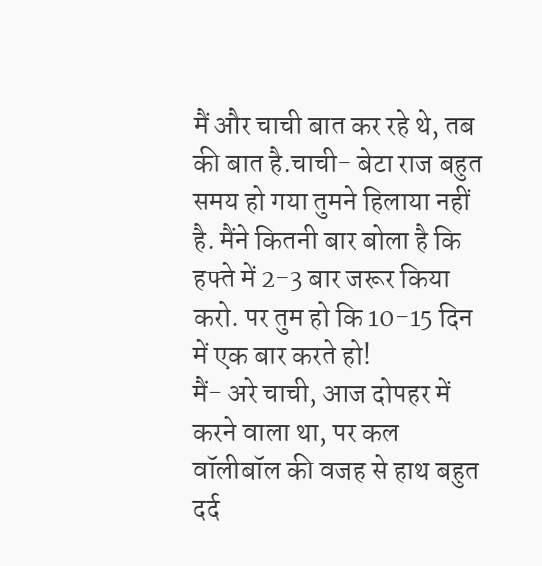मैं और चाची बात कर रहे थे, तब की बात है.चाची- बेटा राज बहुत समय हो गया तुमने हिलाया नहीं है. मैंने कितनी बार बोला है कि हफ्ते में 2-3 बार जरूर किया करो. पर तुम हो कि 10-15 दिन में एक बार करते हो!
मैं- अरे चाची, आज दोपहर में करने वाला था, पर कल वॉलीबॉल की वजह से हाथ बहुत दर्द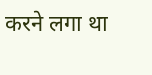करने लगा था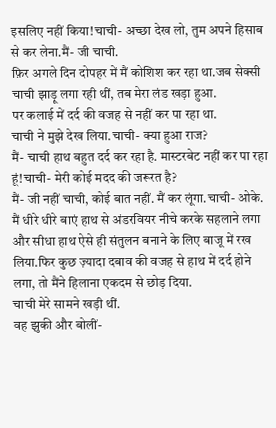इसलिए नहीं किया!चाची- अच्छा देख लो, तुम अपने हिसाब से कर लेना.मैं- जी चाची.
फ़िर अगले दिन दोपहर में मैं कोशिश कर रहा था.जब सेक्सी चाची झाड़ू लगा रही थीं, तब मेरा लंड खड़ा हुआ.
पर कलाई में दर्द की वजह से नहीं कर पा रहा था.
चाची ने मुझे देख लिया.चाची- क्या हुआ राज?
मैं- चाची हाथ बहुत दर्द कर रहा है. मास्टरबेट नहीं कर पा रहा हूं!चाची- मेरी कोई मदद की जरूरत है?
मैं- जी नहीं चाची, कोई बात नहीं. मैं कर लूंगा.चाची- ओके.
मैं धीरे धीरे बाएं हाथ से अंडरवियर नीचे करके सहलाने लगा और सीधा हाथ ऐसे ही संतुलन बनाने के लिए बाजू में रख लिया.फिर कुछ ज़्यादा दबाव की वजह से हाथ में दर्द होने लगा, तो मैंने हिलाना एकदम से छोड़ दिया.
चाची मेरे सामने खड़ी थीं.
वह झुकी और बोलीं-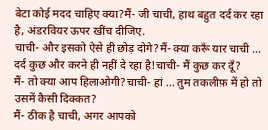बेटा कोई मदद चाहिए क्या?मैं- जी चाची, हाथ बहुत दर्द कर रहा है, अंडरवियर ऊपर खींच दीजिए.
चाची- और इसको ऐसे ही छोड़ दोगे?मैं- क्या करूँ यार चाची … दर्द कुछ और करने ही नहीं दे रहा है!चाची- मैं कुछ कर दूँ?
मैं- तो क्या आप हिलाओगी?चाची- हां … तुम तकलीफ़ में हो तो उसमें कैसी दिक्कत?
मैं- ठीक है चाची, अगर आपको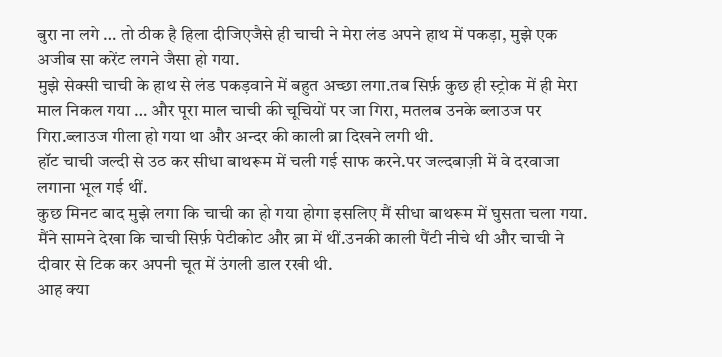बुरा ना लगे … तो ठीक है हिला दीजिएजैसे ही चाची ने मेरा लंड अपने हाथ में पकड़ा, मुझे एक अजीब सा करेंट लगने जैसा हो गया.
मुझे सेक्सी चाची के हाथ से लंड पकड़वाने में बहुत अच्छा लगा.तब सिर्फ़ कुछ ही स्ट्रोक में ही मेरा माल निकल गया … और पूरा माल चाची की चूचियों पर जा गिरा, मतलब उनके ब्लाउज पर गिरा.ब्लाउज गीला हो गया था और अन्दर की काली ब्रा दिखने लगी थी.
हॉट चाची जल्दी से उठ कर सीधा बाथरूम में चली गई साफ करने.पर जल्दबाज़ी में वे दरवाजा लगाना भूल गई थीं.
कुछ मिनट बाद मुझे लगा कि चाची का हो गया होगा इसलिए मैं सीधा बाथरूम में घुसता चला गया.
मैंने सामने देखा कि चाची सिर्फ़ पेटीकोट और ब्रा में थीं.उनकी काली पैंटी नीचे थी और चाची ने दीवार से टिक कर अपनी चूत में उंगली डाल रखी थी.
आह क्या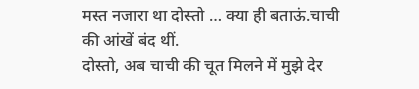मस्त नजारा था दोस्तो … क्या ही बताऊं.चाची की आंखें बंद थीं.
दोस्तो, अब चाची की चूत मिलने में मुझे देर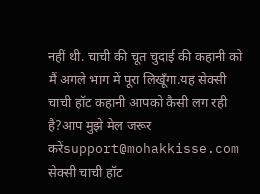नहीं थी. चाची की चूत चुदाई की कहानी को मैं अगले भाग में पूरा लिखूँगा.यह सेक्सी चाची हॉट कहानी आपको कैसी लग रही है?आप मुझे मेल जरूर करेंsupport@mohakkisse.com
सेक्सी चाची हॉट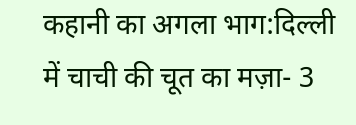कहानी का अगला भाग:दिल्ली में चाची की चूत का मज़ा- 3